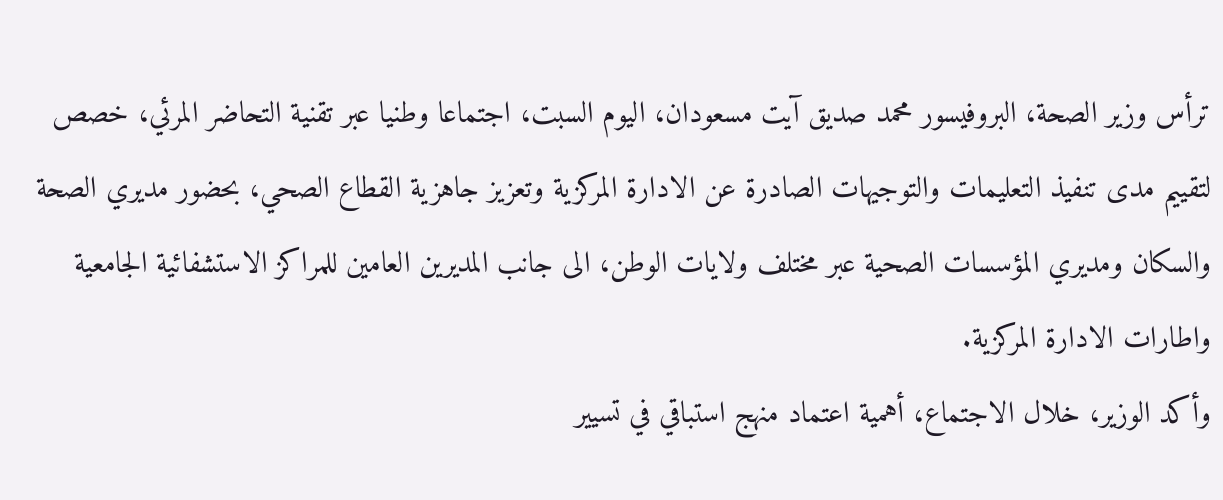ترأس وزير الصحة، البروفيسور محمد صديق آيت مسعودان، اليوم السبت، اجتماعا وطنيا عبر تقنية التحاضر المرئي، خصص لتقييم مدى تنفيذ التعليمات والتوجيهات الصادرة عن الادارة المركزية وتعزيز جاهزية القطاع الصحي، بحضور مديري الصحة والسكان ومديري المؤسسات الصحية عبر مختلف ولايات الوطن، الى جانب المديرين العامين للمراكز الاستشفائية الجامعية واطارات الادارة المركزية.
وأكد الوزير، خلال الاجتماع، أهمية اعتماد منهج استباقي في تسيير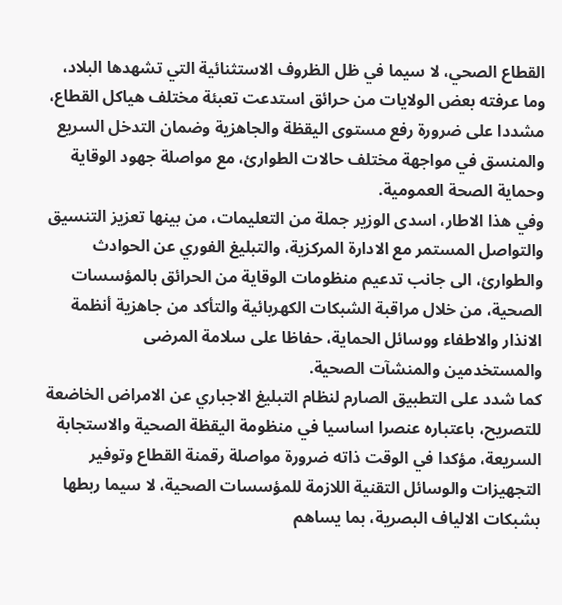القطاع الصحي، لا سيما في ظل الظروف الاستثنائية التي تشهدها البلاد، وما عرفته بعض الولايات من حرائق استدعت تعبئة مختلف هياكل القطاع، مشددا على ضرورة رفع مستوى اليقظة والجاهزية وضمان التدخل السريع والمنسق في مواجهة مختلف حالات الطوارئ، مع مواصلة جهود الوقاية وحماية الصحة العمومية.
وفي هذا الاطار، اسدى الوزير جملة من التعليمات، من بينها تعزيز التنسيق والتواصل المستمر مع الادارة المركزية، والتبليغ الفوري عن الحوادث والطوارئ، الى جانب تدعيم منظومات الوقاية من الحرائق بالمؤسسات الصحية، من خلال مراقبة الشبكات الكهربائية والتأكد من جاهزية أنظمة الانذار والاطفاء ووسائل الحماية، حفاظا على سلامة المرضى والمستخدمين والمنشآت الصحية.
كما شدد على التطبيق الصارم لنظام التبليغ الاجباري عن الامراض الخاضعة للتصريح، باعتباره عنصرا اساسيا في منظومة اليقظة الصحية والاستجابة السريعة، مؤكدا في الوقت ذاته ضرورة مواصلة رقمنة القطاع وتوفير التجهيزات والوسائل التقنية اللازمة للمؤسسات الصحية، لا سيما ربطها بشبكات الالياف البصرية، بما يساهم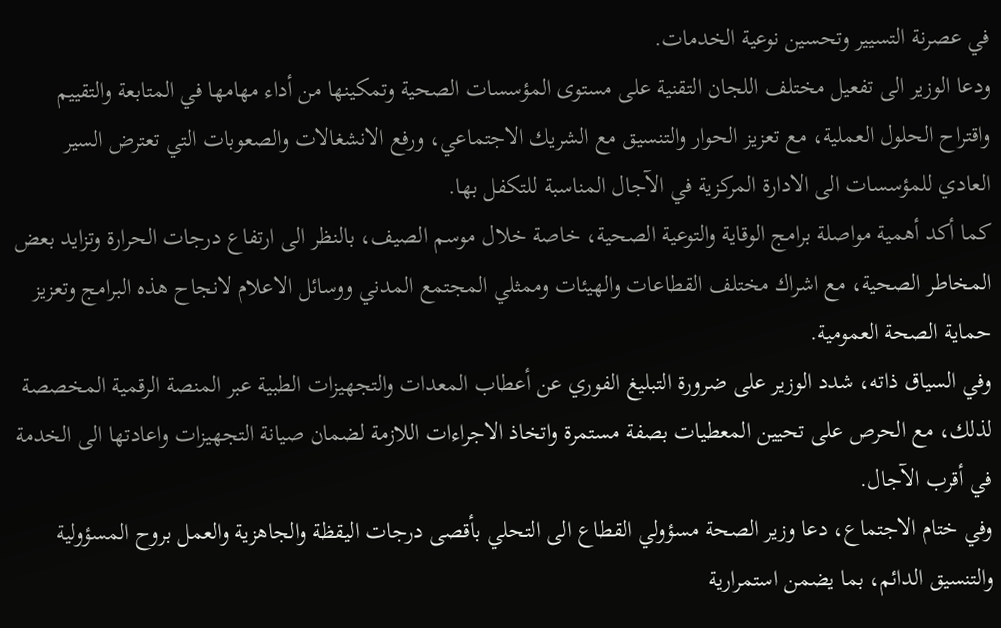في عصرنة التسيير وتحسين نوعية الخدمات.
ودعا الوزير الى تفعيل مختلف اللجان التقنية على مستوى المؤسسات الصحية وتمكينها من أداء مهامها في المتابعة والتقييم واقتراح الحلول العملية، مع تعزيز الحوار والتنسيق مع الشريك الاجتماعي، ورفع الانشغالات والصعوبات التي تعترض السير العادي للمؤسسات الى الادارة المركزية في الآجال المناسبة للتكفل بها.
كما أكد أهمية مواصلة برامج الوقاية والتوعية الصحية، خاصة خلال موسم الصيف، بالنظر الى ارتفاع درجات الحرارة وتزايد بعض المخاطر الصحية، مع اشراك مختلف القطاعات والهيئات وممثلي المجتمع المدني ووسائل الاعلام لانجاح هذه البرامج وتعزيز حماية الصحة العمومية.
وفي السياق ذاته، شدد الوزير على ضرورة التبليغ الفوري عن أعطاب المعدات والتجهيزات الطبية عبر المنصة الرقمية المخصصة لذلك، مع الحرص على تحيين المعطيات بصفة مستمرة واتخاذ الاجراءات اللازمة لضمان صيانة التجهيزات واعادتها الى الخدمة في أقرب الآجال.
وفي ختام الاجتماع، دعا وزير الصحة مسؤولي القطاع الى التحلي بأقصى درجات اليقظة والجاهزية والعمل بروح المسؤولية والتنسيق الدائم، بما يضمن استمرارية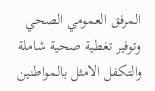المرفق العمومي الصحي وتوفير تغطية صحية شاملة والتكفل الامثل بالمواطنين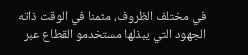في مختلف الظروف، مثمنا في الوقت ذاته الجهود التي يبذلها مستخدمو القطاع عبر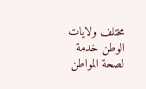مختلف ولايات الوطن خدمة لصحة المواطن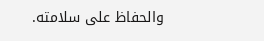والحفاظ على سلامته.